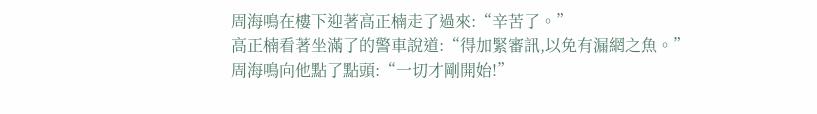周海鳴在樓下迎著高正楠走了過來:“辛苦了。”
高正楠看著坐滿了的警車說道:“得加緊審訊,以免有漏網之魚。”
周海鳴向他點了點頭:“一切才剛開始!”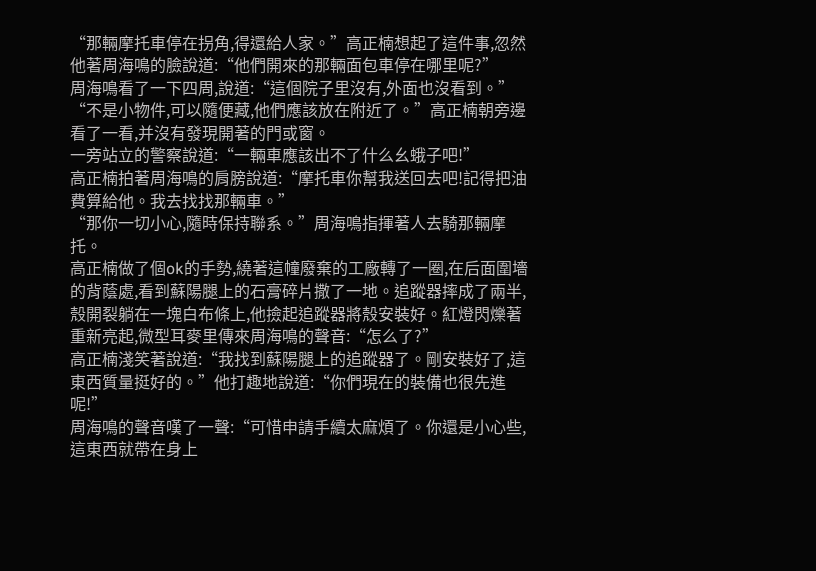“那輛摩托車停在拐角,得還給人家。”高正楠想起了這件事,忽然他著周海鳴的臉說道:“他們開來的那輛面包車停在哪里呢?”
周海鳴看了一下四周,說道:“這個院子里沒有,外面也沒看到。”
“不是小物件,可以隨便藏,他們應該放在附近了。”高正楠朝旁邊看了一看,并沒有發現開著的門或窗。
一旁站立的警察說道:“一輛車應該出不了什么幺蛾子吧!”
高正楠拍著周海鳴的肩膀說道:“摩托車你幫我送回去吧!記得把油費算給他。我去找找那輛車。”
“那你一切小心,隨時保持聯系。”周海鳴指揮著人去騎那輛摩托。
高正楠做了個ok的手勢,繞著這幢廢棄的工廠轉了一圈,在后面圍墻的背蔭處,看到蘇陽腿上的石膏碎片撒了一地。追蹤器摔成了兩半,殼開裂躺在一塊白布條上,他撿起追蹤器將殼安裝好。紅燈閃爍著重新亮起,微型耳麥里傳來周海鳴的聲音:“怎么了?”
高正楠淺笑著說道:“我找到蘇陽腿上的追蹤器了。剛安裝好了,這東西質量挺好的。”他打趣地說道:“你們現在的裝備也很先進呢!”
周海鳴的聲音嘆了一聲:“可惜申請手續太麻煩了。你還是小心些,這東西就帶在身上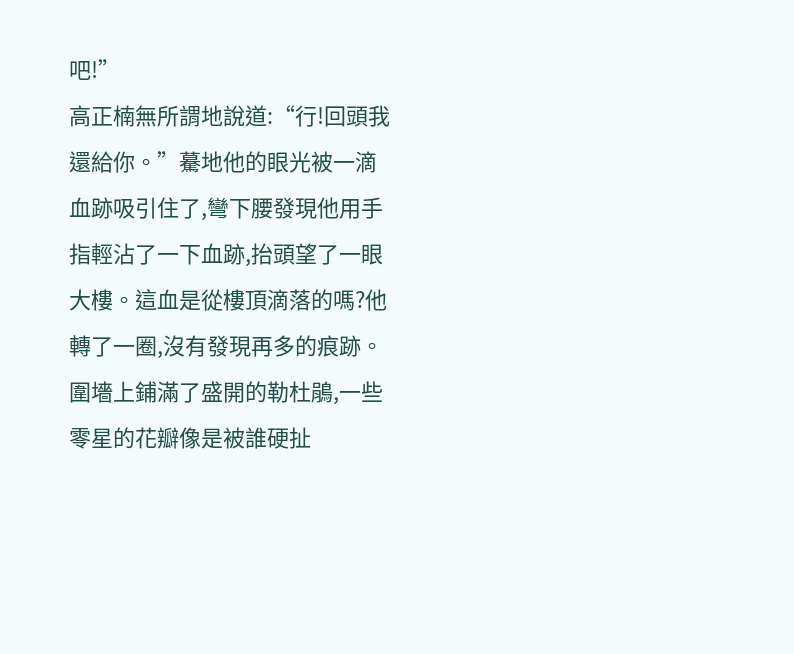吧!”
高正楠無所謂地說道:“行!回頭我還給你。”驀地他的眼光被一滴血跡吸引住了,彎下腰發現他用手指輕沾了一下血跡,抬頭望了一眼大樓。這血是從樓頂滴落的嗎?他轉了一圈,沒有發現再多的痕跡。圍墻上鋪滿了盛開的勒杜鵑,一些零星的花瓣像是被誰硬扯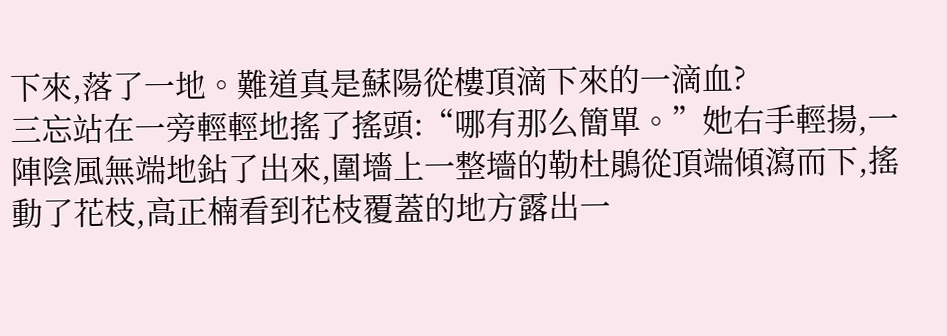下來,落了一地。難道真是蘇陽從樓頂滴下來的一滴血?
三忘站在一旁輕輕地搖了搖頭:“哪有那么簡單。”她右手輕揚,一陣陰風無端地鉆了出來,圍墻上一整墻的勒杜鵑從頂端傾瀉而下,搖動了花枝,高正楠看到花枝覆蓋的地方露出一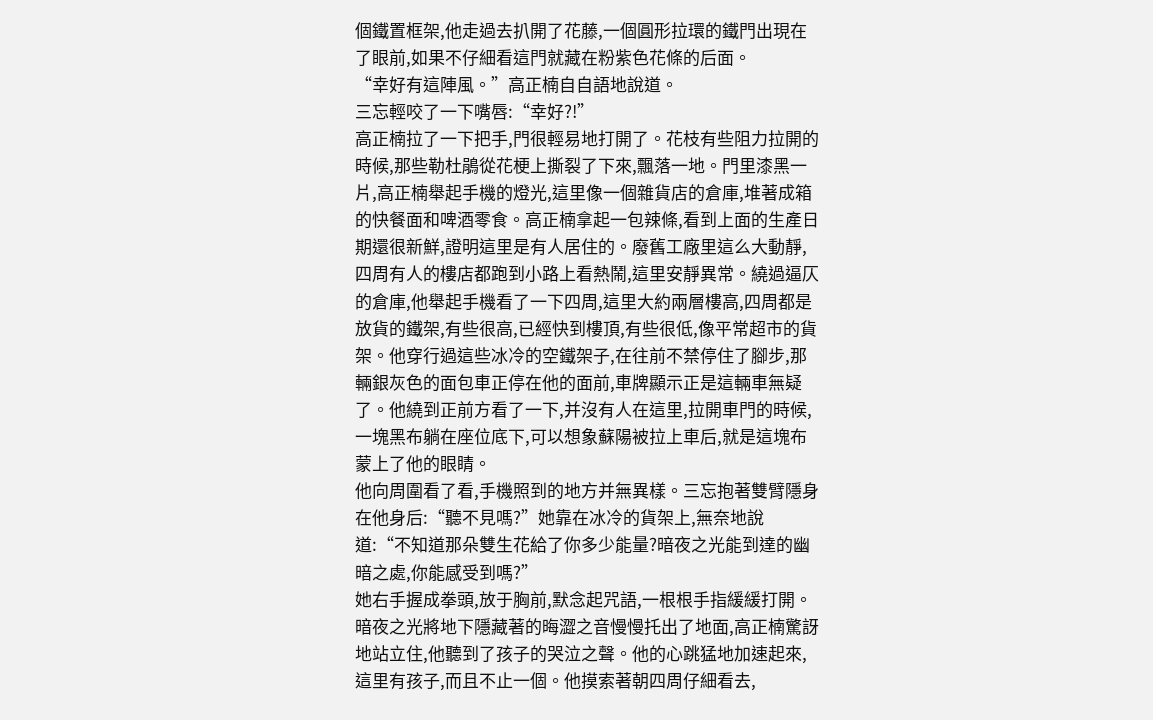個鐵置框架,他走過去扒開了花藤,一個圓形拉環的鐵門出現在了眼前,如果不仔細看這門就藏在粉紫色花條的后面。
“幸好有這陣風。”高正楠自自語地說道。
三忘輕咬了一下嘴唇:“幸好?!”
高正楠拉了一下把手,門很輕易地打開了。花枝有些阻力拉開的時候,那些勒杜鵑從花梗上撕裂了下來,飄落一地。門里漆黑一片,高正楠舉起手機的燈光,這里像一個雜貨店的倉庫,堆著成箱的快餐面和啤酒零食。高正楠拿起一包辣條,看到上面的生產日期還很新鮮,證明這里是有人居住的。廢舊工廠里這么大動靜,四周有人的樓店都跑到小路上看熱鬧,這里安靜異常。繞過逼仄的倉庫,他舉起手機看了一下四周,這里大約兩層樓高,四周都是放貨的鐵架,有些很高,已經快到樓頂,有些很低,像平常超市的貨架。他穿行過這些冰冷的空鐵架子,在往前不禁停住了腳步,那輛銀灰色的面包車正停在他的面前,車牌顯示正是這輛車無疑了。他繞到正前方看了一下,并沒有人在這里,拉開車門的時候,一塊黑布躺在座位底下,可以想象蘇陽被拉上車后,就是這塊布蒙上了他的眼睛。
他向周圍看了看,手機照到的地方并無異樣。三忘抱著雙臂隱身在他身后:“聽不見嗎?”她靠在冰冷的貨架上,無奈地說道:“不知道那朵雙生花給了你多少能量?暗夜之光能到達的幽暗之處,你能感受到嗎?”
她右手握成拳頭,放于胸前,默念起咒語,一根根手指緩緩打開。暗夜之光將地下隱藏著的晦澀之音慢慢托出了地面,高正楠驚訝地站立住,他聽到了孩子的哭泣之聲。他的心跳猛地加速起來,這里有孩子,而且不止一個。他摸索著朝四周仔細看去,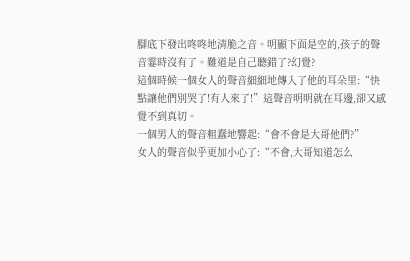腳底下發出咚咚地清脆之音。明顯下面是空的,孩子的聲音霎時沒有了。難道是自己聽錯了?幻覺?
這個時候一個女人的聲音細細地傳入了他的耳朵里:“快點讓他們別哭了!有人來了!”這聲音明明就在耳邊,卻又感覺不到真切。
一個男人的聲音粗蠢地響起:“會不會是大哥他們?”
女人的聲音似乎更加小心了:“不會,大哥知道怎么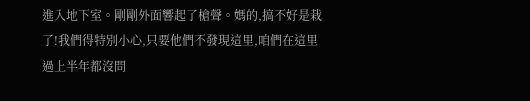進入地下室。剛剛外面響起了槍聲。媽的,搞不好是栽了!我們得特別小心,只要他們不發現這里,咱們在這里過上半年都沒問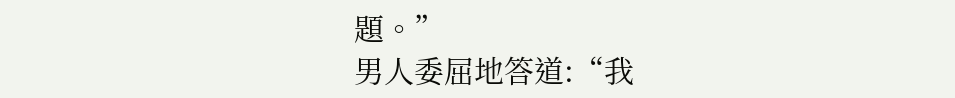題。”
男人委屈地答道:“我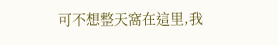可不想整天窩在這里,我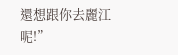還想跟你去麗江呢!”